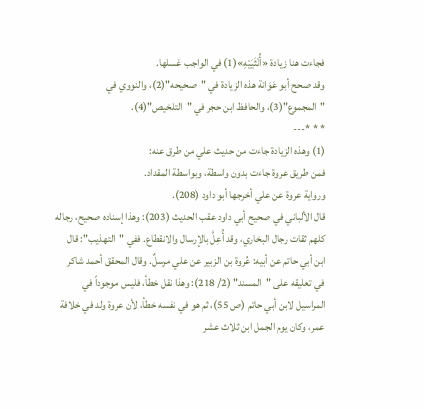فجاءت هنا زيادة «أُنْثَيَيْهِ»(1) في الواجب غسلها.
وقد صحح أبو عَوَانة هذه الزيادة في "صحيحه"(2)، والنووي في "المجموع"(3)، والحافظ ابن حجر في "التلخيص"(4).
* * *---
(1) وهذه الزيادة جاءت من حديث علي من طرق عنه:
فمن طريق عروة جاءت بدون واسطة، وبواسطة المقداد.
ورواية عروة عن علي أخرجها أبو داود (208).
قال الألباني في صحيح أبي داود عقب الحديث (203): وهذا إسناده صحيح، رجاله كلهم ثقات رجال البخاري، وقد أُعِلَّ بالإرسال والانقطاع. ففي "التهذيب": قال ابن أبي حاتم عن أبيه: عُروة بن الزبير عن علي مرسلٌ. وقال المحقق أحمد شاكر في تعليقه على "المسند" (2/ 218): وهذا نقل خطأ، فليس موجوداً في المراسيل لابن أبي حاتم (ص 55)، ثم هو في نفسه خطأ، لأن عروة ولد في خلافة عمر، وكان يوم الجمل ابن ثلاث عشر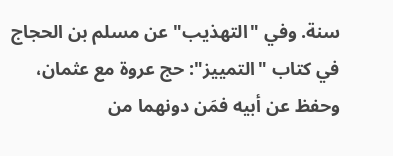سنة. وفي "التهذيب" عن مسلم بن الحجاج في كتاب "التمييز": حج عروة مع عثمان، وحفظ عن أبيه فمَن دونهما من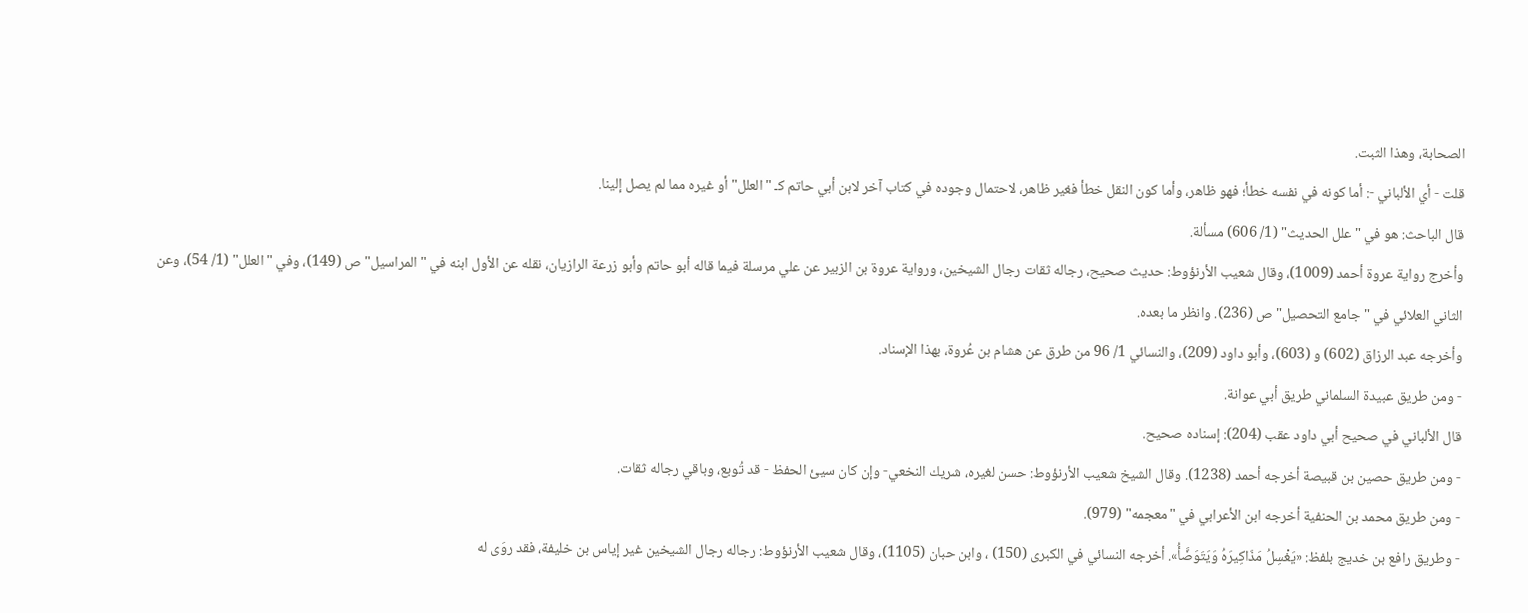الصحابة، وهذا الثبت.
قلت - أي الألباني -: أما كونه في نفسه خطأ؛ فهو ظاهر، وأما كون النقل خطأ فغير ظاهر، لاحتمال وجوده في كتاب آخر لابن أبي حاتم كـ "العلل" أو غيره مما لم يصل إلينا.
قال الباحث: هو في "علل الحديث" (1/ 606) مسألة.
وأخرج رواية عروة أحمد (1009)، وقال شعيب الأرنؤوط: حديث صحيح، رجاله ثقات رجال الشيخين، ورواية عروة بن الزبير عن علي مرسلة فيما قاله أبو حاتم وأبو زرعة الرازيان، نقله عن الأول ابنه في "المراسيل" ص (149)، وفي "العلل" (1/ 54)، وعن الثاني العلائي في "جامع التحصيل" ص (236). وانظر ما بعده.
وأخرجه عبد الرزاق (602) و (603)، وأبو داود (209)، والنسائي 1/ 96 من طرق عن هشام بن عُروة، بهذا الإسناد.
- ومن طريق عبيدة السلماني طريق أبي عوانة.
قال الألباني في صحيح أبي داود عقب (204): إسناده صحيح.
- ومن طريق حصين بن قبيصة أخرجه أحمد (1238). وقال الشيخ شعيب الأرنؤوط: حسن لغيره، شريك النخعي- وإن كان سيئ الحفظ - قد تُوبع، وباقي رجاله ثقات.
- ومن طريق محمد بن الحنفية أخرجه ابن الأعرابي في "معجمه" (979).
- وطريق رافع بن خديج بلفظ: «يَغْسِلُ مَذَاكِيرَهُ وَيَتَوَضَّأُ». أخرجه النسائي في الكبرى (150) ، وابن حبان (1105)، وقال شعيب الأرنؤوط: رجاله رجال الشيخين غير إياس بن خليفة، فقد روَى له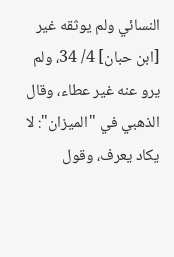النسائي ولم يوثقه غير [ابن حبان] 4/ 34، ولم يرو عنه غير عطاء، وقال الذهبي في "الميزان": لا يكاد يعرف، وقول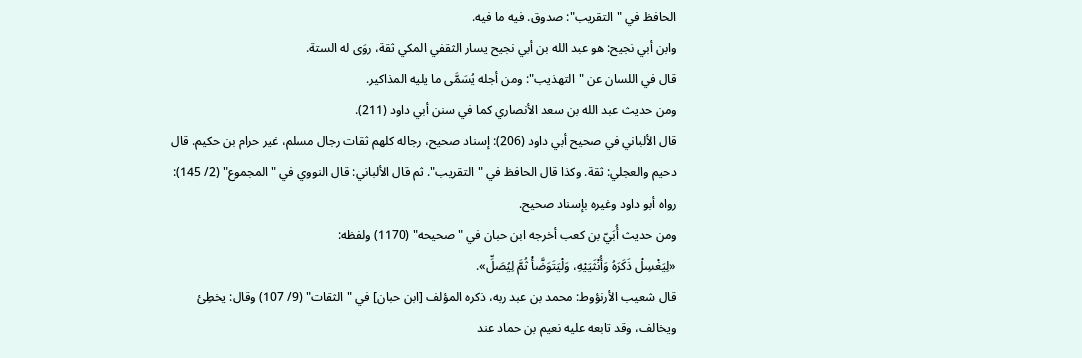الحافظ في "التقريب": صدوق. فيه ما فيه.
وابن أبي نجيح: هو عبد الله بن أبي نجيح يسار الثقفي المكي ثقة، روَى له الستة.
قال في اللسان عن "التهذيب": ومن أجله يُسَمَّى ما يليه المذاكير.
ومن حديث عبد الله بن سعد الأنصاري كما في سنن أبي داود (211).
قال الألباني في صحيح أبي داود (206): إسناد صحيح، رجاله كلهم ثقات رجال مسلم، غير حرام بن حكيم. قال دحيم والعجلي: ثقة. وكذا قال الحافظ في "التقريب". ثم قال الألباني: قال النووي في "المجموع" (2/ 145): رواه أبو داود وغيره بإسناد صحيح.
ومن حديث أُبَيّ بن كعب أخرجه ابن حبان في "صحيحه" (1170) ولفظه:
«لِيَغْسِلْ ذَكَرَهُ وَأُنْثَيَيْهِ، وَلْيَتَوَضَّأْ ثُمَّ لِيُصَلِّ».
قال شعيب الأرنؤوط: محمد بن عبد ربه، ذكره المؤلف [ابن حبان] في "الثقات" (9/ 107) وقال: يخطِئ ويخالف، وقد تابعه عليه نعيم بن حماد عند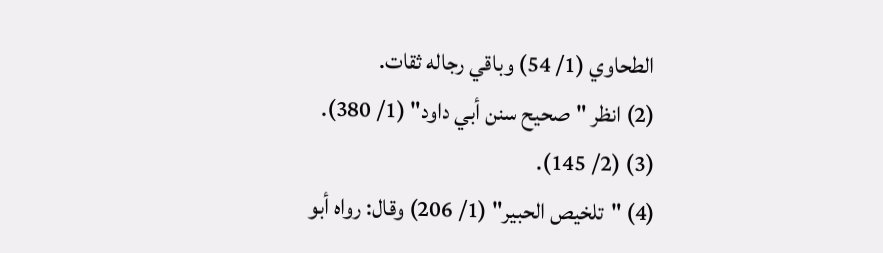الطحاوي (1/ 54) وباقي رجاله ثقات.
(2) انظر "صحيح سنن أبي داود" (1/ 380).
(3) (2/ 145).
(4) "تلخيص الحبير" (1/ 206) وقال: رواه أبو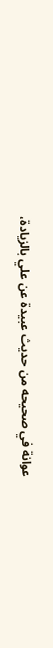عوانة في صحيحه من حديث عبيدة عن علي بالزيادة،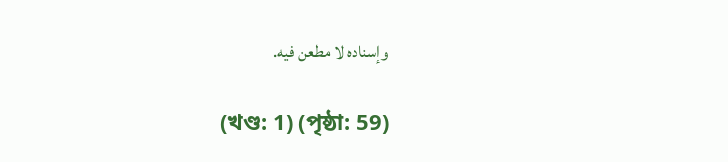وإسناده لا مطعن فيه.

(খণ্ড: 1) (পৃষ্ঠা: 59)